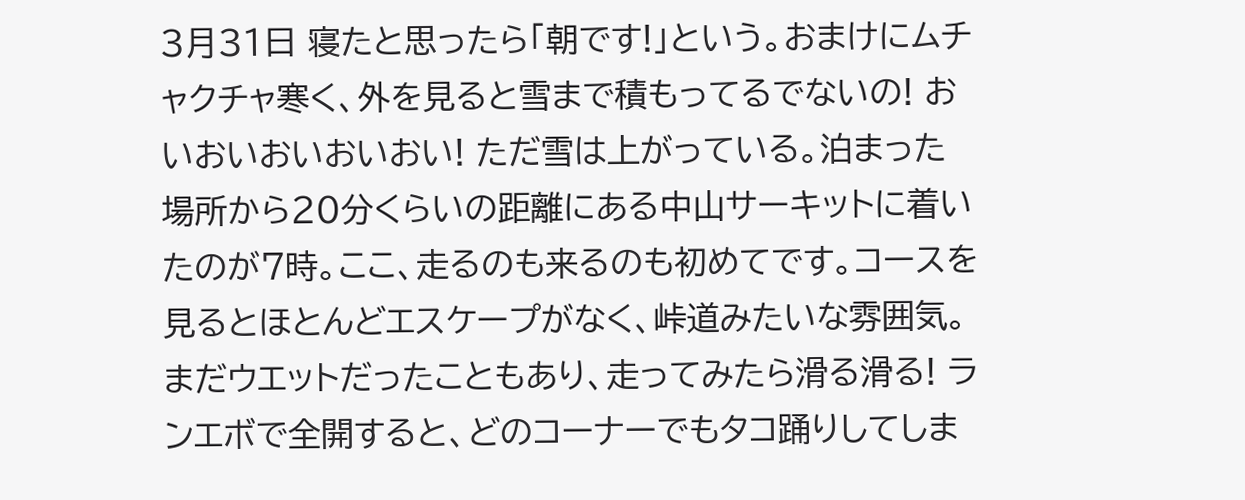3月31日 寝たと思ったら「朝です!」という。おまけにムチャクチャ寒く、外を見ると雪まで積もってるでないの! おいおいおいおいおい! ただ雪は上がっている。泊まった場所から20分くらいの距離にある中山サーキットに着いたのが7時。ここ、走るのも来るのも初めてです。コースを見るとほとんどエスケープがなく、峠道みたいな雰囲気。まだウエットだったこともあり、走ってみたら滑る滑る! ランエボで全開すると、どのコーナーでもタコ踊りしてしま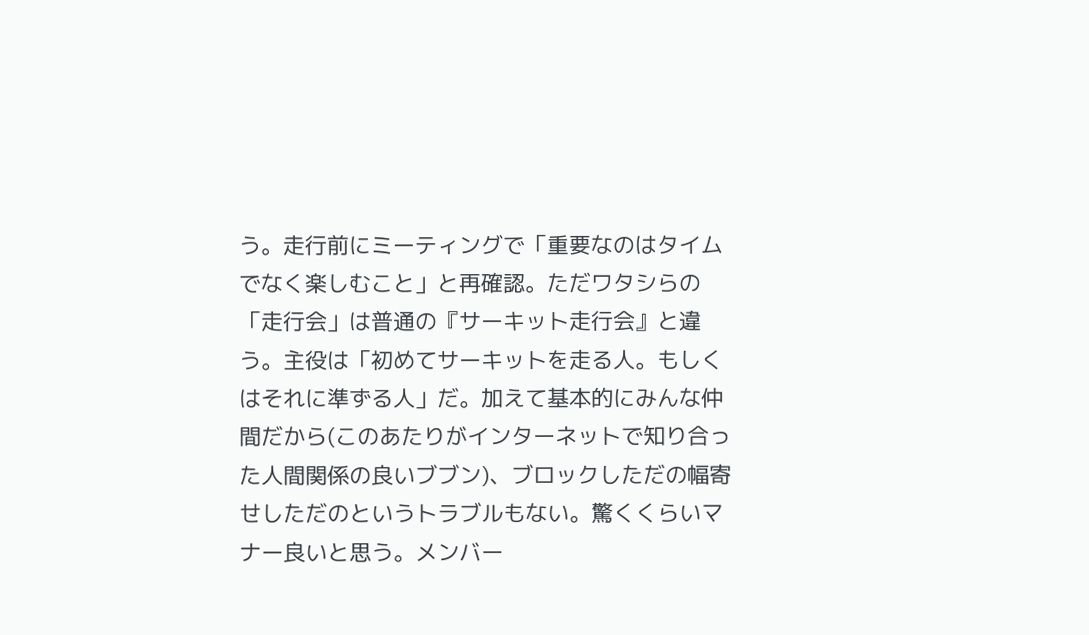う。走行前にミーティングで「重要なのはタイムでなく楽しむこと」と再確認。ただワタシらの「走行会」は普通の『サーキット走行会』と違う。主役は「初めてサーキットを走る人。もしくはそれに準ずる人」だ。加えて基本的にみんな仲間だから(このあたりがインターネットで知り合った人間関係の良いブブン)、ブロックしただの幅寄せしただのというトラブルもない。驚くくらいマナー良いと思う。メンバー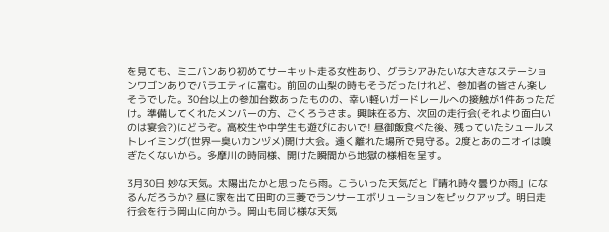を見ても、ミニバンあり初めてサーキット走る女性あり、グラシアみたいな大きなステーションワゴンありでバラエティに富む。前回の山梨の時もそうだったけれど、参加者の皆さん楽しそうでした。30台以上の参加台数あったものの、幸い軽いガードレールへの接触が1件あっただけ。準備してくれたメンバーの方、ごくろうさま。興味在る方、次回の走行会(それより面白いのは宴会?)にどうぞ。高校生や中学生も遊びにおいで! 昼御飯食べた後、残っていたシュールストレイミング(世界一臭いカンヅメ)開け大会。遠く離れた場所で見守る。2度とあのニオイは嗅ぎたくないから。多摩川の時同様、開けた瞬間から地獄の様相を呈す。

3月30日 妙な天気。太陽出たかと思ったら雨。こういった天気だと『晴れ時々曇りか雨』になるんだろうか? 昼に家を出て田町の三菱でランサーエボリューションをピックアップ。明日走行会を行う岡山に向かう。岡山も同じ様な天気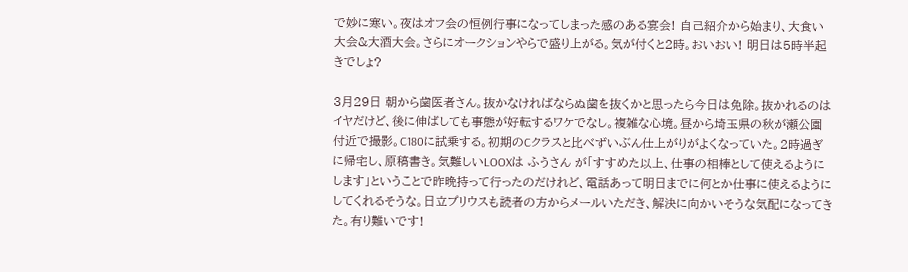で妙に寒い。夜はオフ会の恒例行事になってしまった感のある宴会! 自己紹介から始まり、大食い大会&大酒大会。さらにオークションやらで盛り上がる。気が付くと2時。おいおい! 明日は5時半起きでしょ?

3月29日 朝から歯医者さん。抜かなければならぬ歯を抜くかと思ったら今日は免除。抜かれるのはイヤだけど、後に伸ばしても事態が好転するワケでなし。複雑な心境。昼から埼玉県の秋が瀬公園付近で撮影。C180に試乗する。初期のCクラスと比べずいぶん仕上がりがよくなっていた。2時過ぎに帰宅し、原稿書き。気難しいLOOXは ふうさん が「すすめた以上、仕事の相棒として使えるようにします」ということで昨晩持って行ったのだけれど、電話あって明日までに何とか仕事に使えるようにしてくれるそうな。日立プリウスも読者の方からメールいただき、解決に向かいそうな気配になってきた。有り難いです!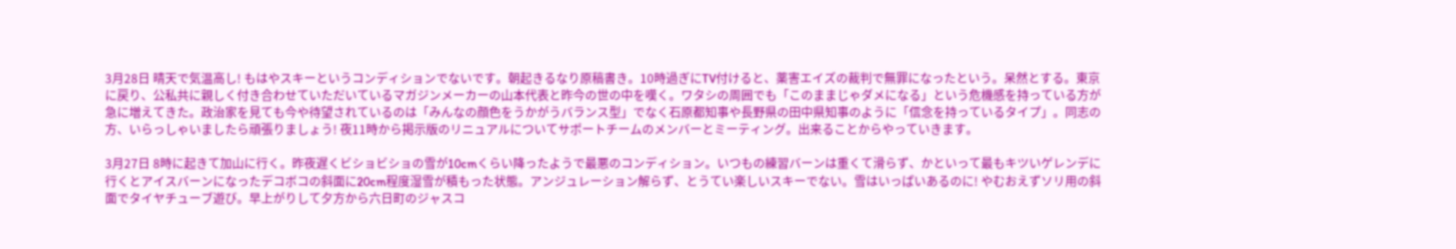3月28日 晴天で気温高し! もはやスキーというコンディションでないです。朝起きるなり原稿書き。10時過ぎにTV付けると、薬害エイズの裁判で無罪になったという。呆然とする。東京に戻り、公私共に親しく付き合わせていただいているマガジンメーカーの山本代表と昨今の世の中を嘆く。ワタシの周囲でも「このままじゃダメになる」という危機感を持っている方が急に増えてきた。政治家を見ても今や待望されているのは「みんなの顔色をうかがうバランス型」でなく石原都知事や長野県の田中県知事のように「信念を持っているタイプ」。同志の方、いらっしゃいましたら頑張りましょう! 夜11時から掲示版のリニュアルについてサポートチームのメンバーとミーティング。出来ることからやっていきます。

3月27日 8時に起きて加山に行く。昨夜遅くビショビショの雪が10cmくらい降ったようで最悪のコンディション。いつもの練習バーンは重くて滑らず、かといって最もキツいゲレンデに行くとアイスバーンになったデコボコの斜面に20cm程度湿雪が積もった状態。アンジュレーション解らず、とうてい楽しいスキーでない。雪はいっぱいあるのに! やむおえずソリ用の斜面でタイヤチューブ遊び。早上がりして夕方から六日町のジャスコ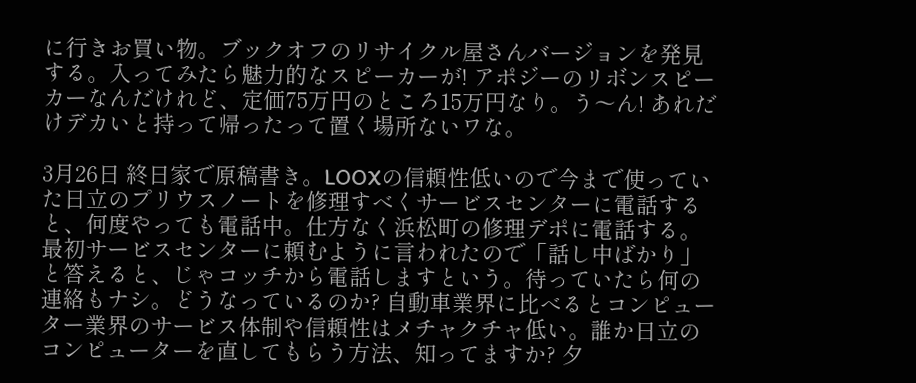に行きお買い物。ブックオフのリサイクル屋さんバージョンを発見する。入ってみたら魅力的なスピーカーが! アポジーのリボンスピーカーなんだけれど、定価75万円のところ15万円なり。う〜ん! あれだけデカいと持って帰ったって置く場所ないワな。

3月26日 終日家で原稿書き。LOOXの信頼性低いので今まで使っていた日立のプリウスノートを修理すべくサービスセンターに電話すると、何度やっても電話中。仕方なく浜松町の修理デポに電話する。最初サービスセンターに頼むように言われたので「話し中ばかり」と答えると、じゃコッチから電話しますという。待っていたら何の連絡もナシ。どうなっているのか? 自動車業界に比べるとコンピューター業界のサービス体制や信頼性はメチャクチャ低い。誰か日立のコンピューターを直してもらう方法、知ってますか? 夕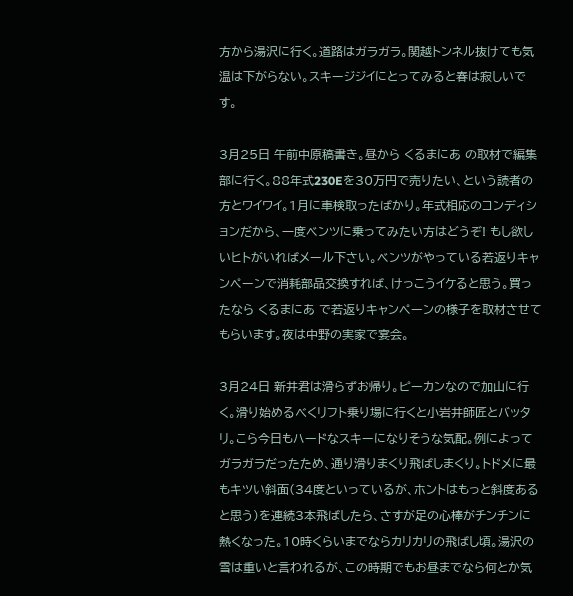方から湯沢に行く。道路はガラガラ。関越トンネル抜けても気温は下がらない。スキージジイにとってみると春は寂しいです。

3月25日 午前中原稿書き。昼から くるまにあ の取材で編集部に行く。88年式230Eを30万円で売りたい、という読者の方とワイワイ。1月に車検取ったばかり。年式相応のコンディションだから、一度ベンツに乗ってみたい方はどうぞ! もし欲しいヒトがいればメール下さい。ベンツがやっている若返りキャンペーンで消耗部品交換すれば、けっこうイケると思う。買ったなら くるまにあ で若返りキャンペーンの様子を取材させてもらいます。夜は中野の実家で宴会。

3月24日 新井君は滑らずお帰り。ピーカンなので加山に行く。滑り始めるべくリフト乗り場に行くと小岩井師匠とバッタリ。こら今日もハードなスキーになりそうな気配。例によってガラガラだったため、通り滑りまくり飛ばしまくり。トドメに最もキツい斜面(34度といっているが、ホントはもっと斜度あると思う)を連続3本飛ばしたら、さすが足の心棒がチンチンに熱くなった。10時くらいまでならカリカリの飛ばし頃。湯沢の雪は重いと言われるが、この時期でもお昼までなら何とか気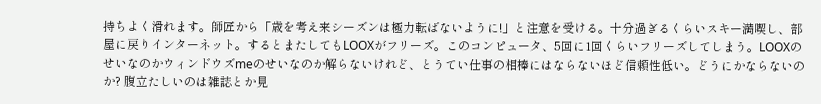持ちよく滑れます。師匠から「歳を考え来シーズンは極力転ばないように!」と注意を受ける。十分過ぎるくらいスキー満喫し、部屋に戻りインターネット。するとまたしてもLOOXがフリーズ。このコンピュータ、5回に1回くらいフリーズしてしまう。LOOXのせいなのかウィンドウズmeのせいなのか解らないけれど、とうてい仕事の相棒にはならないほど信頼性低い。どうにかならないのか? 腹立たしいのは雑誌とか見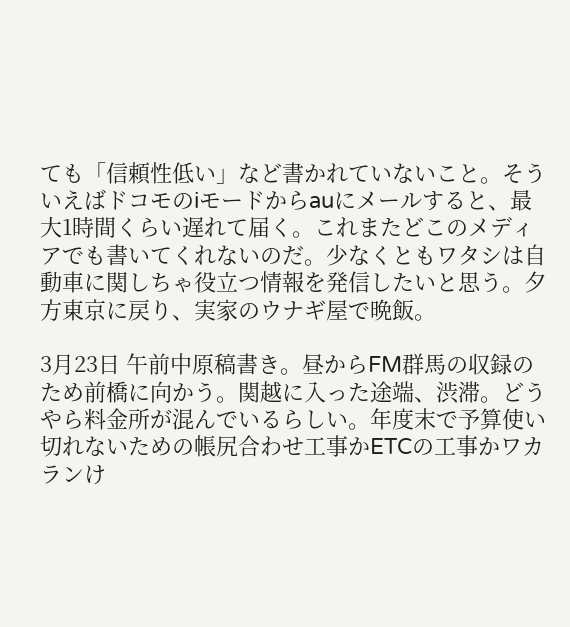ても「信頼性低い」など書かれていないこと。そういえばドコモのiモードからauにメールすると、最大1時間くらい遅れて届く。これまたどこのメディアでも書いてくれないのだ。少なくともワタシは自動車に関しちゃ役立つ情報を発信したいと思う。夕方東京に戻り、実家のウナギ屋で晩飯。

3月23日 午前中原稿書き。昼からFM群馬の収録のため前橋に向かう。関越に入った途端、渋滞。どうやら料金所が混んでいるらしい。年度末で予算使い切れないための帳尻合わせ工事かETCの工事かワカランけ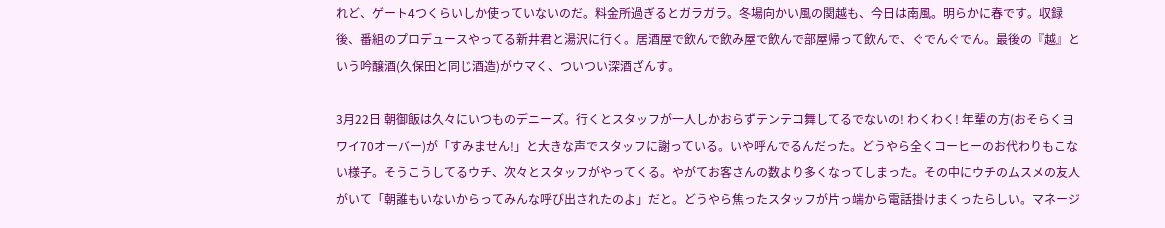れど、ゲート4つくらいしか使っていないのだ。料金所過ぎるとガラガラ。冬場向かい風の関越も、今日は南風。明らかに春です。収録後、番組のプロデュースやってる新井君と湯沢に行く。居酒屋で飲んで飲み屋で飲んで部屋帰って飲んで、ぐでんぐでん。最後の『越』という吟醸酒(久保田と同じ酒造)がウマく、ついつい深酒ざんす。

3月22日 朝御飯は久々にいつものデニーズ。行くとスタッフが一人しかおらずテンテコ舞してるでないの! わくわく! 年輩の方(おそらくヨワイ70オーバー)が「すみません!」と大きな声でスタッフに謝っている。いや呼んでるんだった。どうやら全くコーヒーのお代わりもこない様子。そうこうしてるウチ、次々とスタッフがやってくる。やがてお客さんの数より多くなってしまった。その中にウチのムスメの友人がいて「朝誰もいないからってみんな呼び出されたのよ」だと。どうやら焦ったスタッフが片っ端から電話掛けまくったらしい。マネージ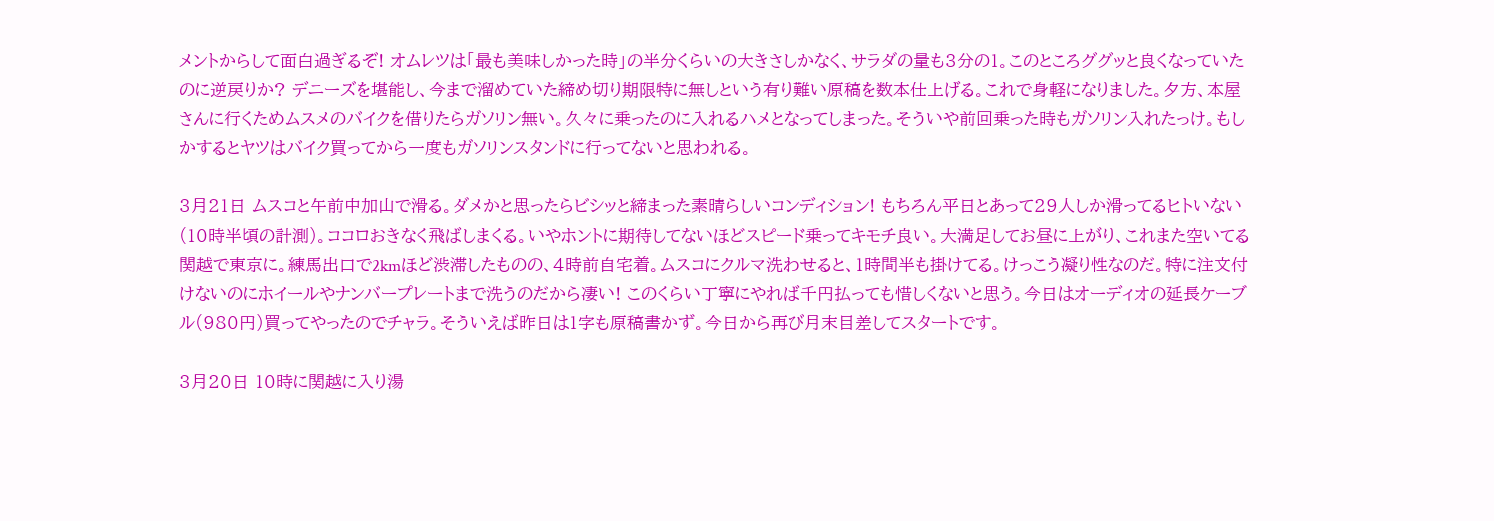メントからして面白過ぎるぞ! オムレツは「最も美味しかった時」の半分くらいの大きさしかなく、サラダの量も3分の1。このところググッと良くなっていたのに逆戻りか? デニーズを堪能し、今まで溜めていた締め切り期限特に無しという有り難い原稿を数本仕上げる。これで身軽になりました。夕方、本屋さんに行くためムスメのバイクを借りたらガソリン無い。久々に乗ったのに入れるハメとなってしまった。そういや前回乗った時もガソリン入れたっけ。もしかするとヤツはバイク買ってから一度もガソリンスタンドに行ってないと思われる。

3月21日 ムスコと午前中加山で滑る。ダメかと思ったらビシッと締まった素晴らしいコンディション! もちろん平日とあって29人しか滑ってるヒトいない(10時半頃の計測)。ココロおきなく飛ばしまくる。いやホントに期待してないほどスピード乗ってキモチ良い。大満足してお昼に上がり、これまた空いてる関越で東京に。練馬出口で2kmほど渋滞したものの、4時前自宅着。ムスコにクルマ洗わせると、1時間半も掛けてる。けっこう凝り性なのだ。特に注文付けないのにホイールやナンバープレートまで洗うのだから凄い! このくらい丁寧にやれば千円払っても惜しくないと思う。今日はオーディオの延長ケーブル(980円)買ってやったのでチャラ。そういえば昨日は1字も原稿書かず。今日から再び月末目差してスタートです。

3月20日 10時に関越に入り湯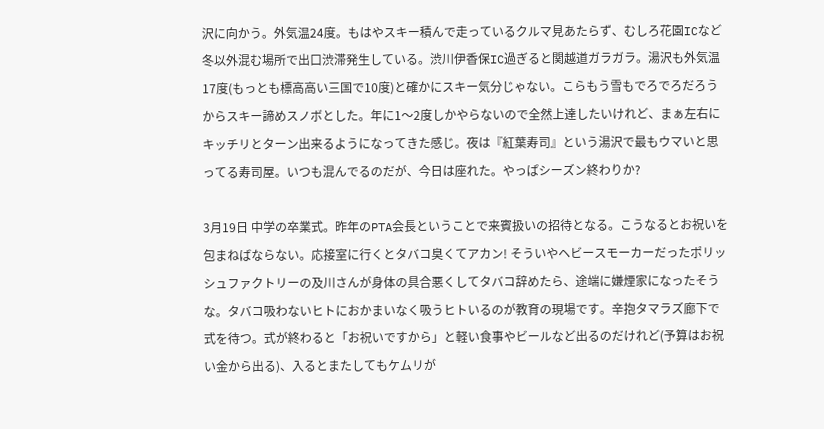沢に向かう。外気温24度。もはやスキー積んで走っているクルマ見あたらず、むしろ花園ICなど冬以外混む場所で出口渋滞発生している。渋川伊香保IC過ぎると関越道ガラガラ。湯沢も外気温17度(もっとも標高高い三国で10度)と確かにスキー気分じゃない。こらもう雪もでろでろだろうからスキー諦めスノボとした。年に1〜2度しかやらないので全然上達したいけれど、まぁ左右にキッチリとターン出来るようになってきた感じ。夜は『紅葉寿司』という湯沢で最もウマいと思ってる寿司屋。いつも混んでるのだが、今日は座れた。やっぱシーズン終わりか?

3月19日 中学の卒業式。昨年のPTA会長ということで来賓扱いの招待となる。こうなるとお祝いを包まねばならない。応接室に行くとタバコ臭くてアカン! そういやヘビースモーカーだったポリッシュファクトリーの及川さんが身体の具合悪くしてタバコ辞めたら、途端に嫌煙家になったそうな。タバコ吸わないヒトにおかまいなく吸うヒトいるのが教育の現場です。辛抱タマラズ廊下で式を待つ。式が終わると「お祝いですから」と軽い食事やビールなど出るのだけれど(予算はお祝い金から出る)、入るとまたしてもケムリが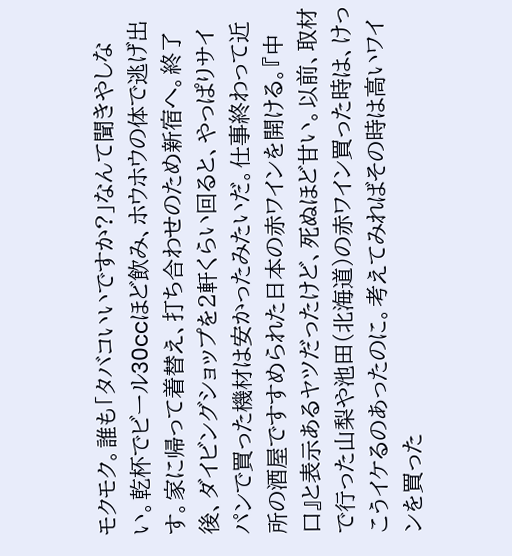モクモク。誰も「タバコいいですか?」なんて聞きやしない。乾杯でビール30ccほど飲み、ホウホウの体で逃げ出す。家に帰って着替え、打ち合わせのため新宿へ。終了後、ダイビングショップを2軒くらい回ると、やっぱりサイパンで買った機材は安かったみたいだ。仕事終わって近所の酒屋ですすめられた日本の赤ワインを開ける。『中口』と表示あるヤツだったけど、死ぬほど甘い。以前、取材で行った山梨や池田(北海道)の赤ワイン買った時は、けっこうイケるのあったのに。考えてみればその時は高いワインを買った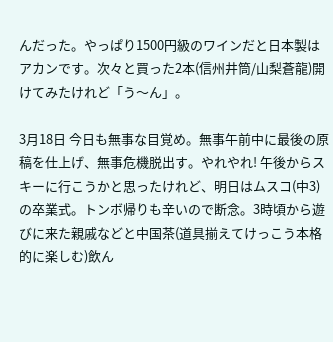んだった。やっぱり1500円級のワインだと日本製はアカンです。次々と買った2本(信州井筒/山梨蒼龍)開けてみたけれど「う〜ん」。

3月18日 今日も無事な目覚め。無事午前中に最後の原稿を仕上げ、無事危機脱出す。やれやれ! 午後からスキーに行こうかと思ったけれど、明日はムスコ(中3)の卒業式。トンボ帰りも辛いので断念。3時頃から遊びに来た親戚などと中国茶(道具揃えてけっこう本格的に楽しむ)飲ん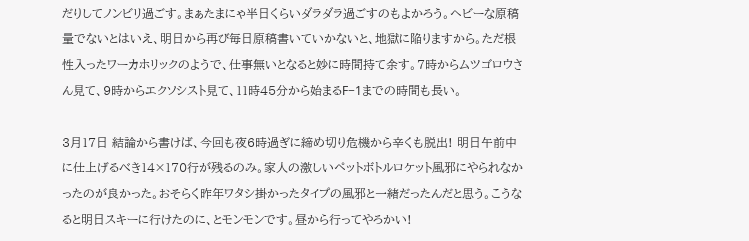だりしてノンビリ過ごす。まぁたまにゃ半日くらいダラダラ過ごすのもよかろう。ヘビーな原稿量でないとはいえ、明日から再び毎日原稿書いていかないと、地獄に陥りますから。ただ根性入ったワーカホリックのようで、仕事無いとなると妙に時間持て余す。7時からムツゴロウさん見て、9時からエクソシスト見て、11時45分から始まるF−1までの時間も長い。

3月17日 結論から書けば、今回も夜6時過ぎに締め切り危機から辛くも脱出! 明日午前中に仕上げるべき14×170行が残るのみ。家人の激しいペットボトルロケット風邪にやられなかったのが良かった。おそらく昨年ワタシ掛かったタイプの風邪と一緒だったんだと思う。こうなると明日スキーに行けたのに、とモンモンです。昼から行ってやろかい!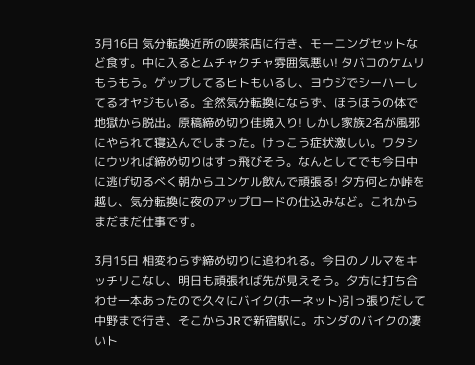3月16日 気分転換近所の喫茶店に行き、モーニングセットなど食す。中に入るとムチャクチャ雰囲気悪い! タバコのケムリもうもう。ゲップしてるヒトもいるし、ヨウジでシーハーしてるオヤジもいる。全然気分転換にならず、ほうほうの体で地獄から脱出。原稿締め切り佳境入り! しかし家族2名が風邪にやられて寝込んでしまった。けっこう症状激しい。ワタシにウツれば締め切りはすっ飛びそう。なんとしてでも今日中に逃げ切るべく朝からユンケル飲んで頑張る! 夕方何とか峠を越し、気分転換に夜のアップロードの仕込みなど。これからまだまだ仕事です。

3月15日 相変わらず締め切りに追われる。今日のノルマをキッチリこなし、明日も頑張れば先が見えそう。夕方に打ち合わせ一本あったので久々にバイク(ホーネット)引っ張りだして中野まで行き、そこからJRで新宿駅に。ホンダのバイクの凄いト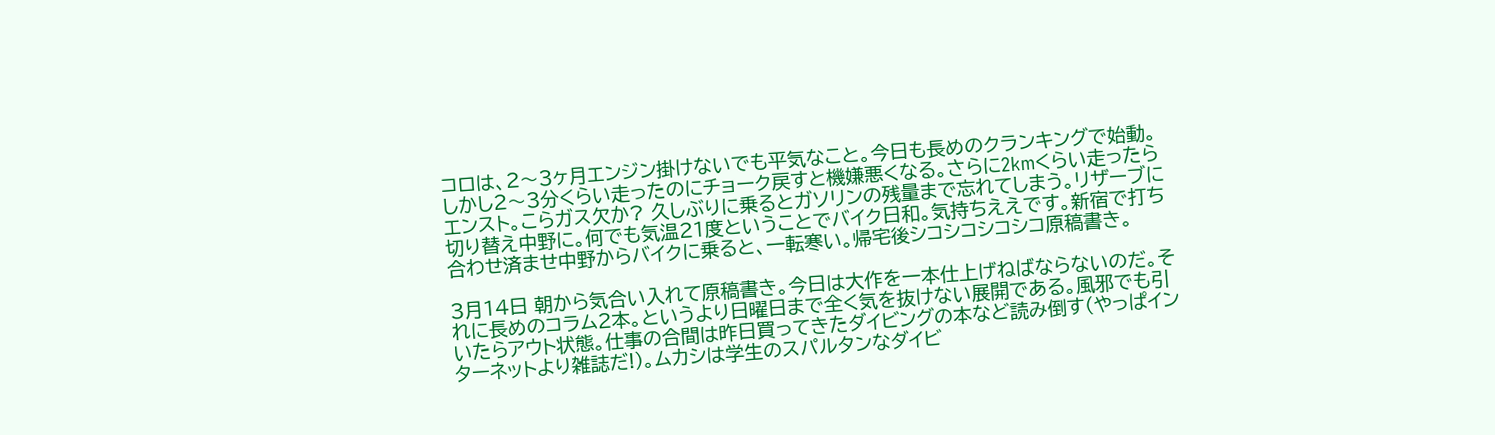コロは、2〜3ヶ月エンジン掛けないでも平気なこと。今日も長めのクランキングで始動。しかし2〜3分くらい走ったのにチョーク戻すと機嫌悪くなる。さらに2kmくらい走ったらエンスト。こらガス欠か? 久しぶりに乗るとガソリンの残量まで忘れてしまう。リザーブに切り替え中野に。何でも気温21度ということでバイク日和。気持ちええです。新宿で打ち合わせ済ませ中野からバイクに乗ると、一転寒い。帰宅後シコシコシコシコ原稿書き。

3月14日 朝から気合い入れて原稿書き。今日は大作を一本仕上げねばならないのだ。それに長めのコラム2本。というより日曜日まで全く気を抜けない展開である。風邪でも引いたらアウト状態。仕事の合間は昨日買ってきたダイビングの本など読み倒す(やっぱインターネットより雑誌だ!)。ムカシは学生のスパルタンなダイビ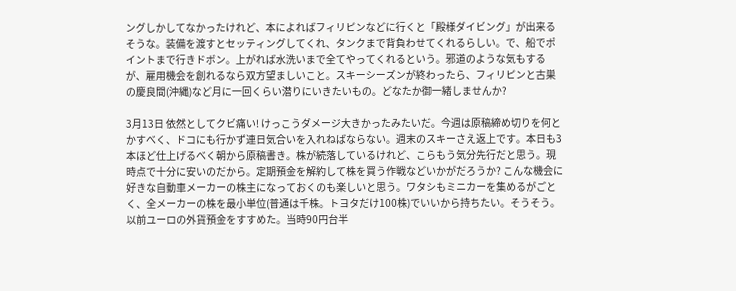ングしかしてなかったけれど、本によればフィリピンなどに行くと「殿様ダイビング」が出来るそうな。装備を渡すとセッティングしてくれ、タンクまで背負わせてくれるらしい。で、船でポイントまで行きドボン。上がれば水洗いまで全てやってくれるという。邪道のような気もするが、雇用機会を創れるなら双方望ましいこと。スキーシーズンが終わったら、フィリピンと古巣の慶良間(沖縄)など月に一回くらい潜りにいきたいもの。どなたか御一緒しませんか?

3月13日 依然としてクビ痛い! けっこうダメージ大きかったみたいだ。今週は原稿締め切りを何とかすべく、ドコにも行かず連日気合いを入れねばならない。週末のスキーさえ返上です。本日も3本ほど仕上げるべく朝から原稿書き。株が続落しているけれど、こらもう気分先行だと思う。現時点で十分に安いのだから。定期預金を解約して株を買う作戦などいかがだろうか? こんな機会に好きな自動車メーカーの株主になっておくのも楽しいと思う。ワタシもミニカーを集めるがごとく、全メーカーの株を最小単位(普通は千株。トヨタだけ100株)でいいから持ちたい。そうそう。以前ユーロの外貨預金をすすめた。当時90円台半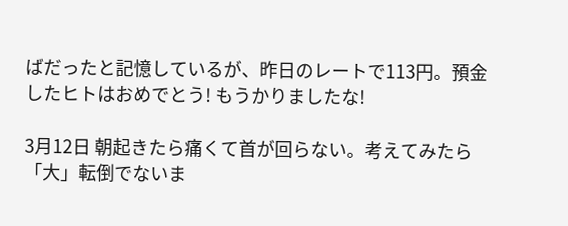ばだったと記憶しているが、昨日のレートで113円。預金したヒトはおめでとう! もうかりましたな!

3月12日 朝起きたら痛くて首が回らない。考えてみたら「大」転倒でないま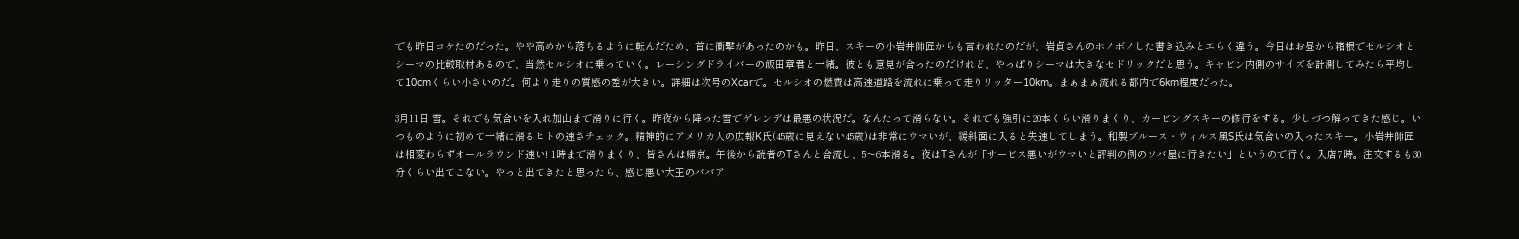でも昨日コケたのだった。やや高めから落ちるように転んだため、首に衝撃があったのかも。昨日、スキーの小岩井師匠からも言われたのだが、岩貞さんのホノボノした書き込みとエらく違う。今日はお昼から箱根でセルシオとシーマの比較取材あるので、当然セルシオに乗っていく。レーシングドライバーの飯田章君と一緒。彼とも意見が合ったのだけれど、やっぱりシーマは大きなセドリックだと思う。キャビン内側のサイズを計測してみたら平均して10cmくらい小さいのだ。何より走りの質感の差が大きい。詳細は次号のXcarで。セルシオの燃費は高速道路を流れに乗って走りリッター10km。まぁまぁ流れる都内で6km程度だった。

3月11日 雪。それでも気合いを入れ加山まで滑りに行く。昨夜から降った雪でゲレンデは最悪の状況だ。なんたって滑らない。それでも強引に20本くらい滑りまくり、カービングスキーの修行をする。少しづつ解ってきた感じ。いつものように初めて一緒に滑るヒトの速さチェック。精神的にアメリカ人の広報K氏(45歳に見えない45歳)は非常にウマいが、緩斜面に入ると失速してしまう。和製ブルース・ウィルス風S氏は気合いの入ったスキー。小岩井師匠は相変わらずオールラウンド速い! 1時まで滑りまくり、皆さんは帰京。午後から読者のTさんと合流し、5〜6本滑る。夜はTさんが「サービス悪いがウマいと評判の例のソバ屋に行きたい」というので行く。入店7時。注文するも30分くらい出てこない。やっと出てきたと思ったら、感じ悪い大王のババア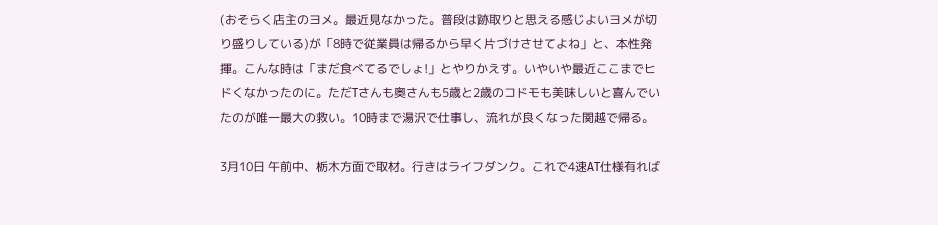(おそらく店主のヨメ。最近見なかった。普段は跡取りと思える感じよいヨメが切り盛りしている)が「8時で従業員は帰るから早く片づけさせてよね」と、本性発揮。こんな時は「まだ食べてるでしょ!」とやりかえす。いやいや最近ここまでヒドくなかったのに。ただTさんも奥さんも5歳と2歳のコドモも美味しいと喜んでいたのが唯一最大の救い。10時まで湯沢で仕事し、流れが良くなった関越で帰る。

3月10日 午前中、栃木方面で取材。行きはライフダンク。これで4速AT仕様有れば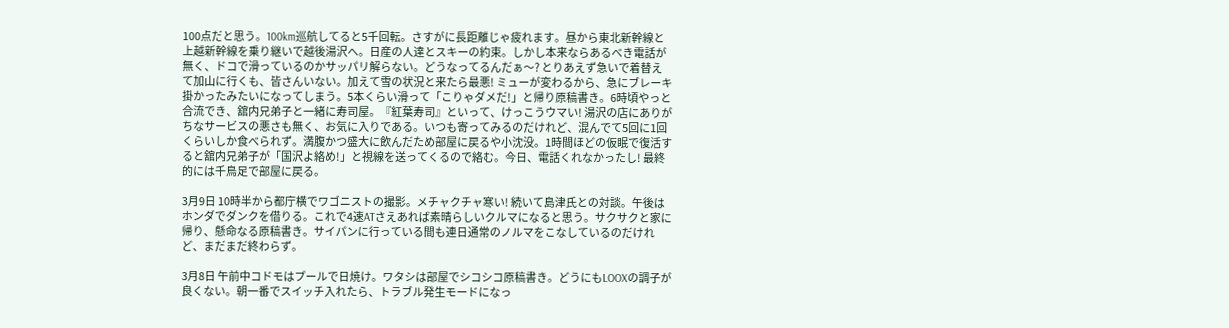100点だと思う。100km巡航してると5千回転。さすがに長距離じゃ疲れます。昼から東北新幹線と上越新幹線を乗り継いで越後湯沢へ。日産の人達とスキーの約束。しかし本来ならあるべき電話が無く、ドコで滑っているのかサッパリ解らない。どうなってるんだぁ〜? とりあえず急いで着替えて加山に行くも、皆さんいない。加えて雪の状況と来たら最悪! ミューが変わるから、急にブレーキ掛かったみたいになってしまう。5本くらい滑って「こりゃダメだ!」と帰り原稿書き。6時頃やっと合流でき、舘内兄弟子と一緒に寿司屋。『紅葉寿司』といって、けっこうウマい! 湯沢の店にありがちなサービスの悪さも無く、お気に入りである。いつも寄ってみるのだけれど、混んでて5回に1回くらいしか食べられず。満腹かつ盛大に飲んだため部屋に戻るや小沈没。1時間ほどの仮眠で復活すると舘内兄弟子が「国沢よ絡め!」と視線を送ってくるので絡む。今日、電話くれなかったし! 最終的には千鳥足で部屋に戻る。

3月9日 10時半から都庁横でワゴニストの撮影。メチャクチャ寒い! 続いて島津氏との対談。午後はホンダでダンクを借りる。これで4速ATさえあれば素晴らしいクルマになると思う。サクサクと家に帰り、懸命なる原稿書き。サイパンに行っている間も連日通常のノルマをこなしているのだけれど、まだまだ終わらず。

3月8日 午前中コドモはプールで日焼け。ワタシは部屋でシコシコ原稿書き。どうにもLOOXの調子が良くない。朝一番でスイッチ入れたら、トラブル発生モードになっ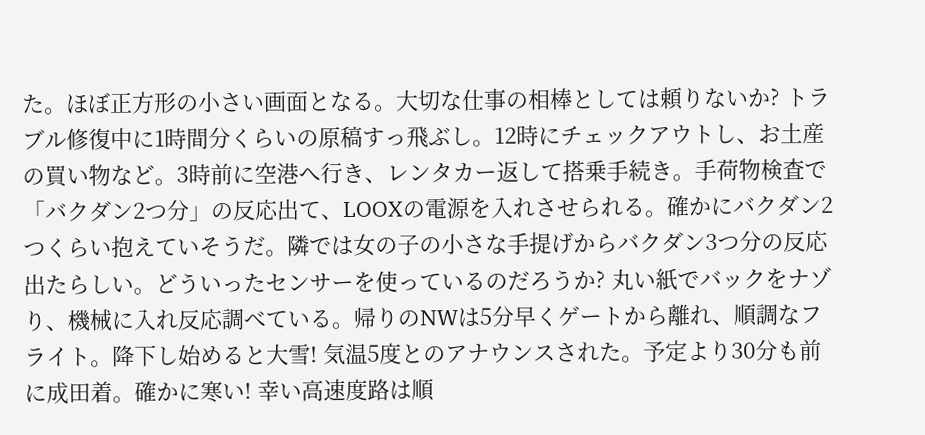た。ほぼ正方形の小さい画面となる。大切な仕事の相棒としては頼りないか? トラブル修復中に1時間分くらいの原稿すっ飛ぶし。12時にチェックアウトし、お土産の買い物など。3時前に空港へ行き、レンタカー返して搭乗手続き。手荷物検査で「バクダン2つ分」の反応出て、LOOXの電源を入れさせられる。確かにバクダン2つくらい抱えていそうだ。隣では女の子の小さな手提げからバクダン3つ分の反応出たらしい。どういったセンサーを使っているのだろうか? 丸い紙でバックをナゾり、機械に入れ反応調べている。帰りのNWは5分早くゲートから離れ、順調なフライト。降下し始めると大雪! 気温5度とのアナウンスされた。予定より30分も前に成田着。確かに寒い! 幸い高速度路は順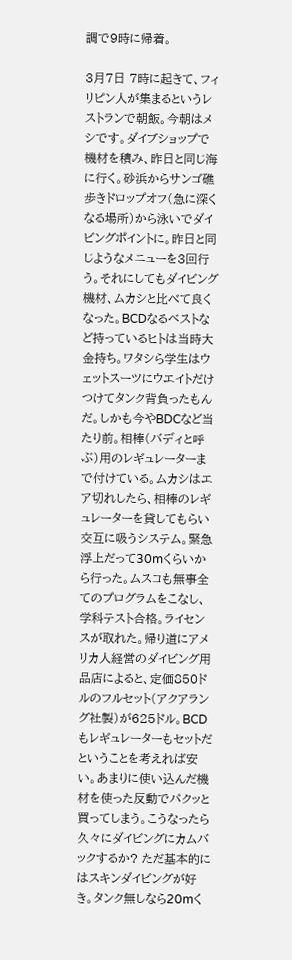調で9時に帰着。

3月7日 7時に起きて、フィリピン人が集まるというレストランで朝飯。今朝はメシです。ダイブショップで機材を積み、昨日と同じ海に行く。砂浜からサンゴ礁歩きドロップオフ(急に深くなる場所)から泳いでダイビングポイントに。昨日と同じようなメニューを3回行う。それにしてもダイビング機材、ムカシと比べて良くなった。BCDなるベストなど持っているヒトは当時大金持ち。ワタシら学生はウェットスーツにウエイトだけつけてタンク背負ったもんだ。しかも今やBDCなど当たり前。相棒(バディと呼ぶ)用のレギュレーターまで付けている。ムカシはエア切れしたら、相棒のレギュレーターを貸してもらい交互に吸うシステム。緊急浮上だって30mくらいから行った。ムスコも無事全てのプログラムをこなし、学科テスト合格。ライセンスが取れた。帰り道にアメリカ人経営のダイビング用品店によると、定価850ドルのフルセット(アクアラング社製)が625ドル。BCDもレギュレーターもセットだということを考えれば安い。あまりに使い込んだ機材を使った反動でパクッと買ってしまう。こうなったら久々にダイビングにカムバックするか? ただ基本的にはスキンダイビングが好き。タンク無しなら20mく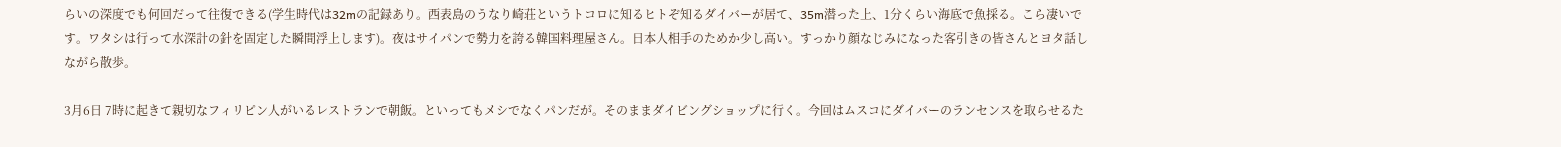らいの深度でも何回だって往復できる(学生時代は32mの記録あり。西表島のうなり崎荘というトコロに知るヒトぞ知るダイバーが居て、35m潜った上、1分くらい海底で魚採る。こら凄いです。ワタシは行って水深計の針を固定した瞬間浮上します)。夜はサイパンで勢力を誇る韓国料理屋さん。日本人相手のためか少し高い。すっかり顔なじみになった客引きの皆さんとヨタ話しながら散歩。

3月6日 7時に起きて親切なフィリピン人がいるレストランで朝飯。といってもメシでなくパンだが。そのままダイビングショップに行く。今回はムスコにダイバーのランセンスを取らせるた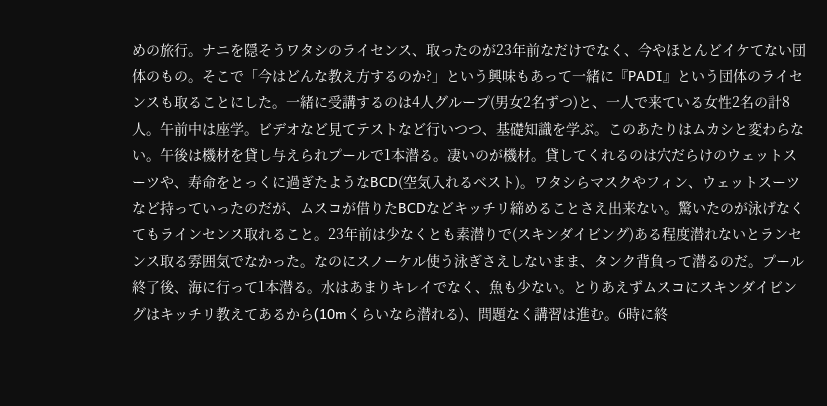めの旅行。ナニを隠そうワタシのライセンス、取ったのが23年前なだけでなく、今やほとんどイケてない団体のもの。そこで「今はどんな教え方するのか?」という興味もあって一緒に『PADI』という団体のライセンスも取ることにした。一緒に受講するのは4人グループ(男女2名ずつ)と、一人で来ている女性2名の計8人。午前中は座学。ビデオなど見てテストなど行いつつ、基礎知識を学ぶ。このあたりはムカシと変わらない。午後は機材を貸し与えられプールで1本潜る。凄いのが機材。貸してくれるのは穴だらけのウェットスーツや、寿命をとっくに過ぎたようなBCD(空気入れるベスト)。ワタシらマスクやフィン、ウェットスーツなど持っていったのだが、ムスコが借りたBCDなどキッチリ締めることさえ出来ない。驚いたのが泳げなくてもラインセンス取れること。23年前は少なくとも素潜りで(スキンダイビング)ある程度潜れないとランセンス取る雰囲気でなかった。なのにスノーケル使う泳ぎさえしないまま、タンク背負って潜るのだ。プール終了後、海に行って1本潜る。水はあまりキレイでなく、魚も少ない。とりあえずムスコにスキンダイビングはキッチリ教えてあるから(10mくらいなら潜れる)、問題なく講習は進む。6時に終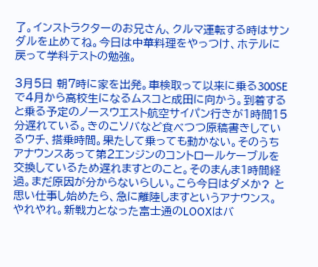了。インストラクターのお兄さん、クルマ運転する時はサンダルを止めてね。今日は中華料理をやっつけ、ホテルに戻って学科テストの勉強。

3月5日 朝7時に家を出発。車検取って以来に乗る300SEで4月から高校生になるムスコと成田に向かう。到着すると乗る予定のノースウエスト航空サイパン行きが1時間15分遅れている。きのこソバなど食べつつ原稿書きしているウチ、搭乗時間。果たして乗っても動かない。そのうちアナウンスあって第2エンジンのコントロールケーブルを交換しているため遅れますとのこと。そのまんま1時間経過。まだ原因が分からないらしい。こら今日はダメか? と思い仕事し始めたら、急に離陸しますというアナウンス。やれやれ。新戦力となった富士通のLOOXはバ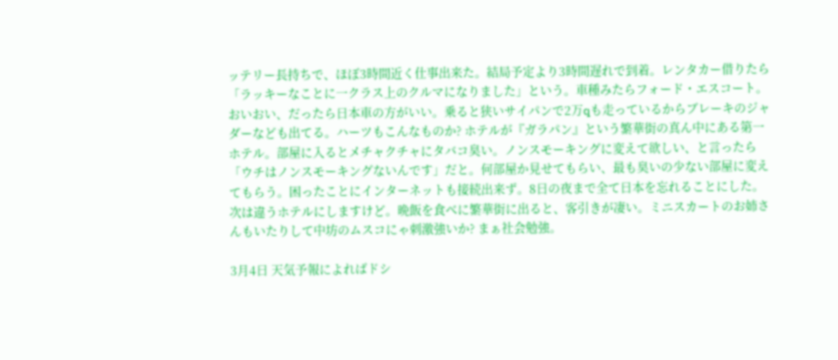ッテリー長持ちで、ほぼ3時間近く仕事出来た。結局予定より3時間遅れで到着。レンタカー借りたら「ラッキーなことに一クラス上のクルマになりました」という。車種みたらフォード・エスコート。おいおい、だったら日本車の方がいい。乗ると狭いサイパンで2万qも走っているからブレーキのジャダーなども出てる。ハーツもこんなものか? ホテルが『ガラパン』という繁華街の真ん中にある第一ホテル。部屋に入るとメチャクチャにタバコ臭い。ノンスモーキングに変えて欲しい、と言ったら「ウチはノンスモーキングないんです」だと。何部屋か見せてもらい、最も臭いの少ない部屋に変えてもらう。困ったことにインターネットも接続出来ず。8日の夜まで全て日本を忘れることにした。次は違うホテルにしますけど。晩飯を食べに繁華街に出ると、客引きが凄い。ミニスカートのお姉さんもいたりして中坊のムスコにゃ刺激強いか? まぁ社会勉強。

3月4日 天気予報によればドシ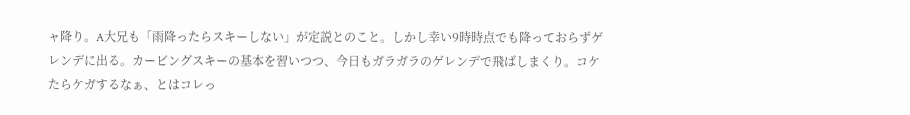ャ降り。A大兄も「雨降ったらスキーしない」が定説とのこと。しかし幸い9時時点でも降っておらずゲレンデに出る。カービングスキーの基本を習いつつ、今日もガラガラのゲレンデで飛ばしまくり。コケたらケガするなぁ、とはコレっ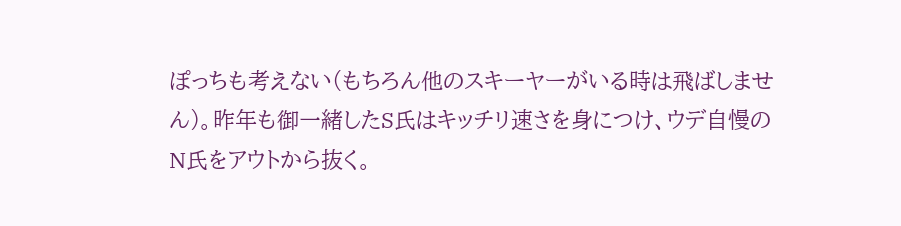ぽっちも考えない(もちろん他のスキーヤーがいる時は飛ばしません)。昨年も御一緒したS氏はキッチリ速さを身につけ、ウデ自慢のN氏をアウトから抜く。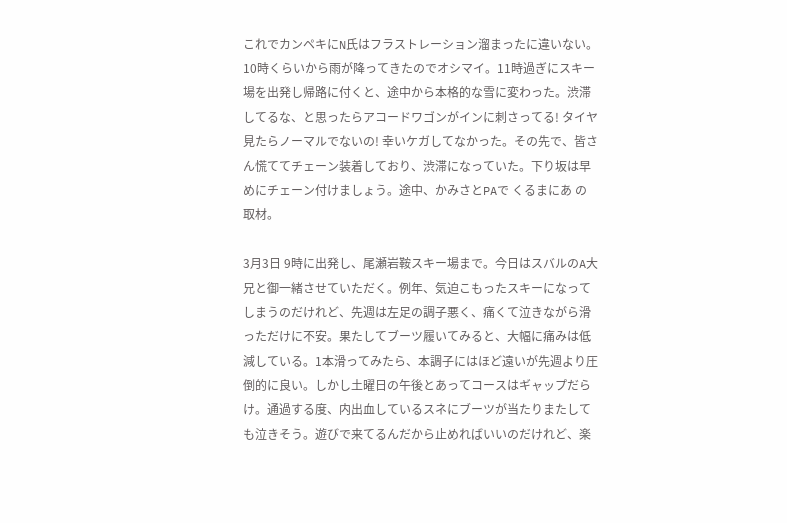これでカンペキにN氏はフラストレーション溜まったに違いない。10時くらいから雨が降ってきたのでオシマイ。11時過ぎにスキー場を出発し帰路に付くと、途中から本格的な雪に変わった。渋滞してるな、と思ったらアコードワゴンがインに刺さってる! タイヤ見たらノーマルでないの! 幸いケガしてなかった。その先で、皆さん慌ててチェーン装着しており、渋滞になっていた。下り坂は早めにチェーン付けましょう。途中、かみさとPAで くるまにあ の取材。

3月3日 9時に出発し、尾瀬岩鞍スキー場まで。今日はスバルのA大兄と御一緒させていただく。例年、気迫こもったスキーになってしまうのだけれど、先週は左足の調子悪く、痛くて泣きながら滑っただけに不安。果たしてブーツ履いてみると、大幅に痛みは低減している。1本滑ってみたら、本調子にはほど遠いが先週より圧倒的に良い。しかし土曜日の午後とあってコースはギャップだらけ。通過する度、内出血しているスネにブーツが当たりまたしても泣きそう。遊びで来てるんだから止めればいいのだけれど、楽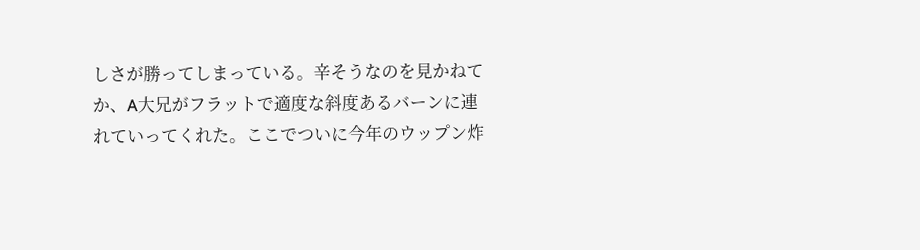しさが勝ってしまっている。辛そうなのを見かねてか、A大兄がフラットで適度な斜度あるバーンに連れていってくれた。ここでついに今年のウップン炸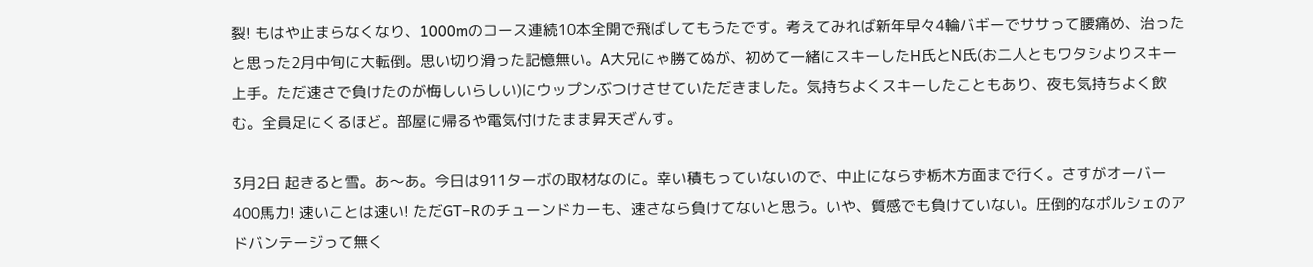裂! もはや止まらなくなり、1000mのコース連続10本全開で飛ばしてもうたです。考えてみれば新年早々4輪バギーでササって腰痛め、治ったと思った2月中旬に大転倒。思い切り滑った記憶無い。A大兄にゃ勝てぬが、初めて一緒にスキーしたH氏とN氏(お二人ともワタシよりスキー上手。ただ速さで負けたのが悔しいらしい)にウップンぶつけさせていただきました。気持ちよくスキーしたこともあり、夜も気持ちよく飲む。全員足にくるほど。部屋に帰るや電気付けたまま昇天ざんす。

3月2日 起きると雪。あ〜あ。今日は911ターボの取材なのに。幸い積もっていないので、中止にならず栃木方面まで行く。さすがオーバー400馬力! 速いことは速い! ただGT−Rのチューンドカーも、速さなら負けてないと思う。いや、質感でも負けていない。圧倒的なポルシェのアドバンテージって無く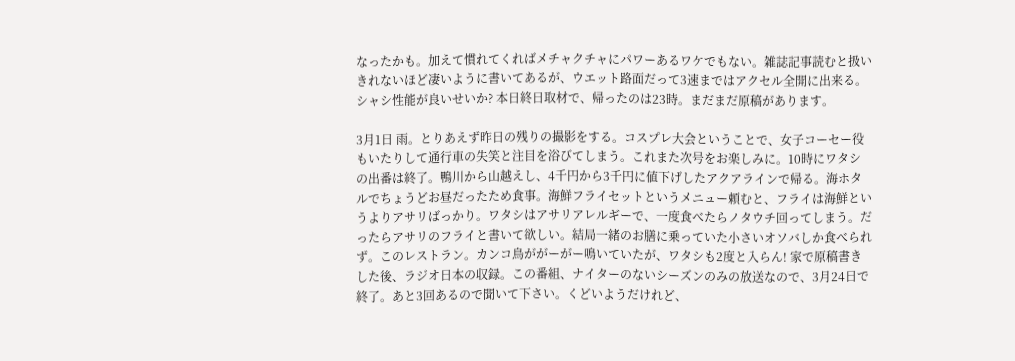なったかも。加えて慣れてくればメチャクチャにパワーあるワケでもない。雑誌記事読むと扱いきれないほど凄いように書いてあるが、ウエット路面だって3速まではアクセル全開に出来る。シャシ性能が良いせいか? 本日終日取材で、帰ったのは23時。まだまだ原稿があります。

3月1日 雨。とりあえず昨日の残りの撮影をする。コスプレ大会ということで、女子コーセー役もいたりして通行車の失笑と注目を浴びてしまう。これまた次号をお楽しみに。10時にワタシの出番は終了。鴨川から山越えし、4千円から3千円に値下げしたアクアラインで帰る。海ホタルでちょうどお昼だったため食事。海鮮フライセットというメニュー頼むと、フライは海鮮というよりアサリばっかり。ワタシはアサリアレルギーで、一度食べたらノタウチ回ってしまう。だったらアサリのフライと書いて欲しい。結局一緒のお膳に乗っていた小さいオソバしか食べられず。このレストラン。カンコ鳥ががーがー鳴いていたが、ワタシも2度と入らん! 家で原稿書きした後、ラジオ日本の収録。この番組、ナイターのないシーズンのみの放送なので、3月24日で終了。あと3回あるので聞いて下さい。くどいようだけれど、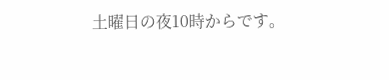土曜日の夜10時からです。